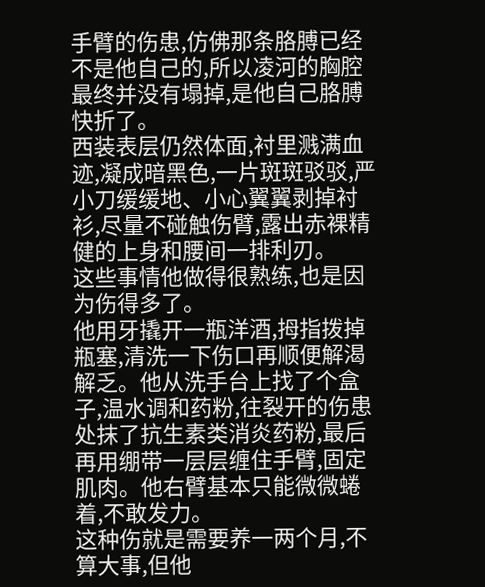手臂的伤患,仿佛那条胳膊已经不是他自己的,所以凌河的胸腔最终并没有塌掉,是他自己胳膊快折了。
西装表层仍然体面,衬里溅满血迹,凝成暗黑色,一片斑斑驳驳,严小刀缓缓地、小心翼翼剥掉衬衫,尽量不碰触伤臂,露出赤裸精健的上身和腰间一排利刃。
这些事情他做得很熟练,也是因为伤得多了。
他用牙撬开一瓶洋酒,拇指拨掉瓶塞,清洗一下伤口再顺便解渴解乏。他从洗手台上找了个盒子,温水调和药粉,往裂开的伤患处抹了抗生素类消炎药粉,最后再用绷带一层层缠住手臂,固定肌肉。他右臂基本只能微微蜷着,不敢发力。
这种伤就是需要养一两个月,不算大事,但他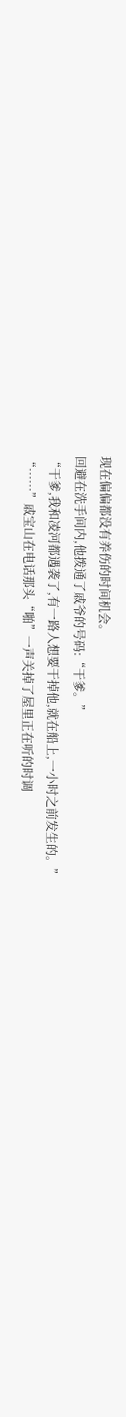现在偏偏都没有养伤的时间机会。
回避在洗手间内,他拨通了戚爷的号码:“干爹。”
“干爹,我和凌河都遇袭了,有一路人想要干掉他,就在船上,一小时之前发生的。”
“……”戚宝山在电话那头“啪”一声关掉了屋里正在听的时调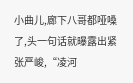小曲儿,廊下八哥都哑嗓了,头一句话就曝露出紧张严峻,“凌河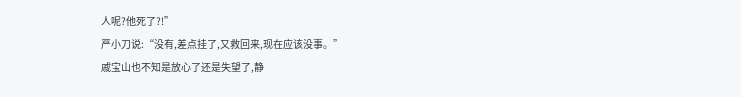人呢?他死了?!”
严小刀说:“没有,差点挂了,又救回来,现在应该没事。”
戚宝山也不知是放心了还是失望了,静